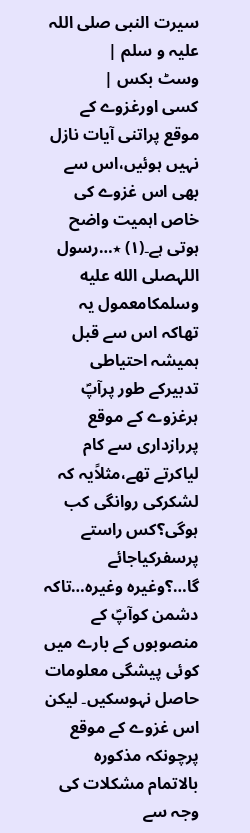سیرت النبی صلی اللہ علیہ و سلم |
وسٹ بکس |
کسی اورغزوے کے موقع پراتنی آیات نازل نہیں ہوئیں،اس سے بھی اس غزوے کی خاص اہمیت واضح ہوتی ہے۔(۱) ٭…رسول اللہصلى الله عليه وسلمکامعمول یہ تھاکہ اس سے قبل ہمیشہ احتیاطی تدبیرکے طور پرآپؐ ہرغزوے کے موقع پررازداری سے کام لیاکرتے تھے،مثلاًیہ کہ لشکرکی روانگی کب ہوگی؟کس راستے پرسفرکیاجائے گا…؟وغیرہ وغیرہ…تاکہ دشمن کوآپؐ کے منصوبوں کے بارے میں کوئی پیشگی معلومات حاصل نہوسکیں۔ لیکن اس غزوے کے موقع پرچونکہ مذکورہ بالاتمام مشکلات کی وجہ سے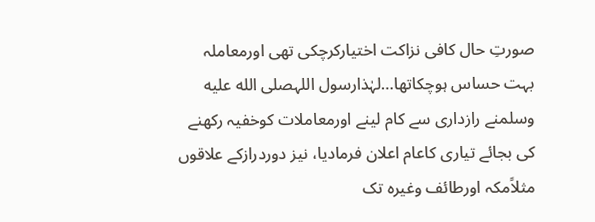صورتِ حال کافی نزاکت اختیارکرچکی تھی اورمعاملہ بہت حساس ہوچکاتھا…لہٰذارسول اللہصلى الله عليه وسلمنے رازداری سے کام لینے اورمعاملات کوخفیہ رکھنے کی بجائے تیاری کاعام اعلان فرمادیا، نیز دوردرازکے علاقوں مثلاًمکہ اورطائف وغیرہ تک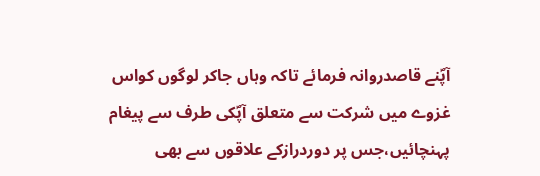آپؐنے قاصدروانہ فرمائے تاکہ وہاں جاکر لوگوں کواس غزوے میں شرکت سے متعلق آپؐکی طرف سے پیغام پہنچائیں،جس پر دوردرازکے علاقوں سے بھی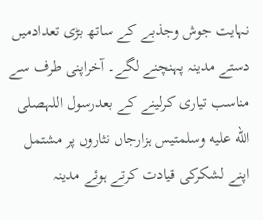نہایت جوش وجذبے کے ساتھ بڑی تعدادمیں دستے مدینہ پہنچنے لگے۔ آخراپنی طرف سے مناسب تیاری کرلینے کے بعدرسول اللہصلى الله عليه وسلمتیس ہزارجاں نثاروں پر مشتمل اپنے لشکرکی قیادت کرتے ہوئے مدینہ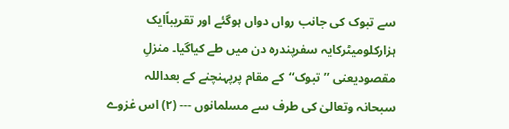سے تبوک کی جانب رواں دواں ہوگئے اور تقریباًایک ہزارکلومیٹرکایہ سفرپندرہ دن میں طے کیاگیا۔ منزلِ مقصودیعنی ’’تبوک‘‘کے مقام پرپہنچنے کے بعداللہ سبحانہ وتعالیٰ کی طرف سے مسلمانوں --- (۲) اس غزوے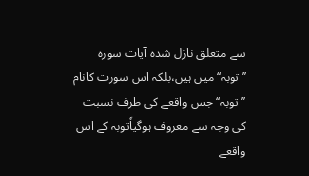سے متعلق نازل شدہ آیات سورہ ’’توبہ‘‘میں ہیں،بلکہ اس سورت کانام ’’توبہ‘‘جس واقعے کی طرف نسبت کی وجہ سے معروف ہوگیاٗتوبہ کے اس واقعے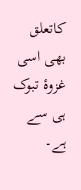کاتعلق بھی اسی غزوۂ تبوک ہی سے ہے۔